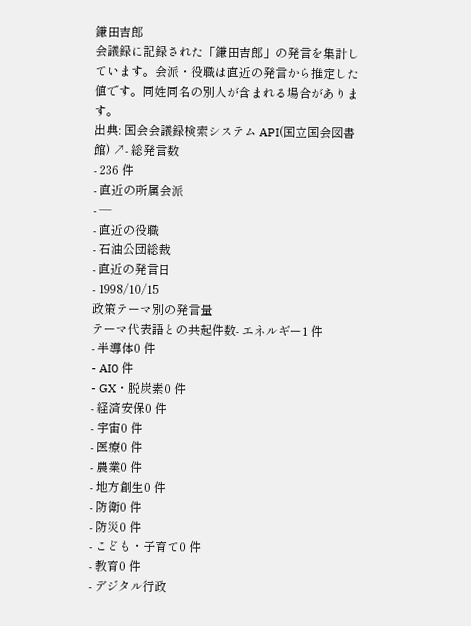鎌田吉郎
会議録に記録された「鎌田吉郎」の発言を集計しています。会派・役職は直近の発言から推定した値です。同姓同名の別人が含まれる場合があります。
出典: 国会会議録検索システム API(国立国会図書館) ↗- 総発言数
- 236 件
- 直近の所属会派
- —
- 直近の役職
- 石油公団総裁
- 直近の発言日
- 1998/10/15
政策テーマ別の発言量
テーマ代表語との共起件数- エネルギー1 件
- 半導体0 件
- AI0 件
- GX・脱炭素0 件
- 経済安保0 件
- 宇宙0 件
- 医療0 件
- 農業0 件
- 地方創生0 件
- 防衛0 件
- 防災0 件
- こども・子育て0 件
- 教育0 件
- デジタル行政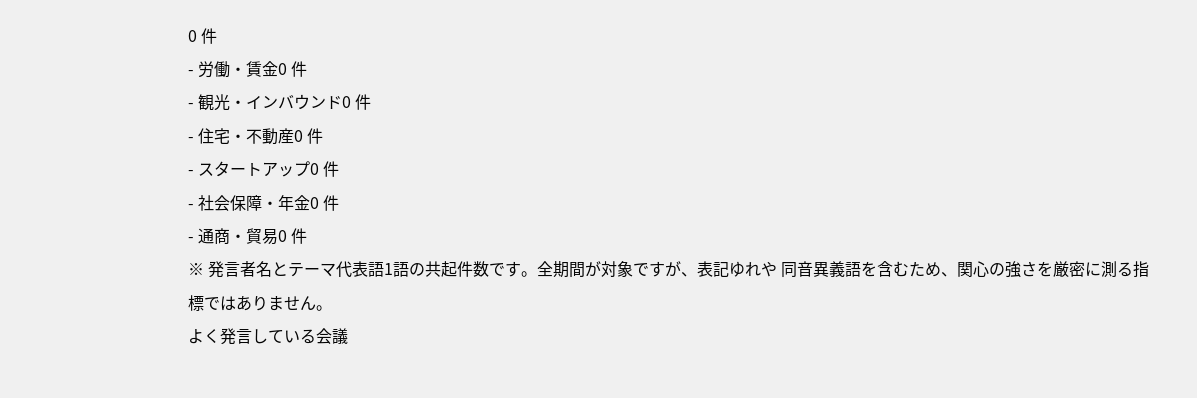0 件
- 労働・賃金0 件
- 観光・インバウンド0 件
- 住宅・不動産0 件
- スタートアップ0 件
- 社会保障・年金0 件
- 通商・貿易0 件
※ 発言者名とテーマ代表語1語の共起件数です。全期間が対象ですが、表記ゆれや 同音異義語を含むため、関心の強さを厳密に測る指標ではありません。
よく発言している会議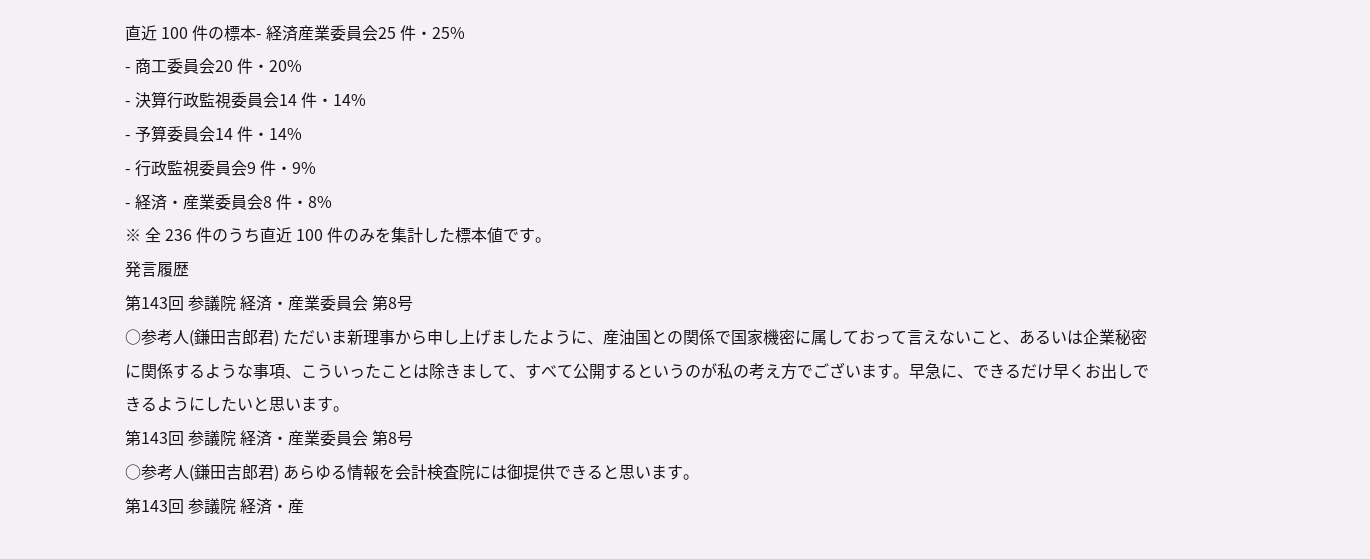直近 100 件の標本- 経済産業委員会25 件・25%
- 商工委員会20 件・20%
- 決算行政監視委員会14 件・14%
- 予算委員会14 件・14%
- 行政監視委員会9 件・9%
- 経済・産業委員会8 件・8%
※ 全 236 件のうち直近 100 件のみを集計した標本値です。
発言履歴
第143回 参議院 経済・産業委員会 第8号
○参考人(鎌田吉郎君) ただいま新理事から申し上げましたように、産油国との関係で国家機密に属しておって言えないこと、あるいは企業秘密に関係するような事項、こういったことは除きまして、すべて公開するというのが私の考え方でございます。早急に、できるだけ早くお出しできるようにしたいと思います。
第143回 参議院 経済・産業委員会 第8号
○参考人(鎌田吉郎君) あらゆる情報を会計検査院には御提供できると思います。
第143回 参議院 経済・産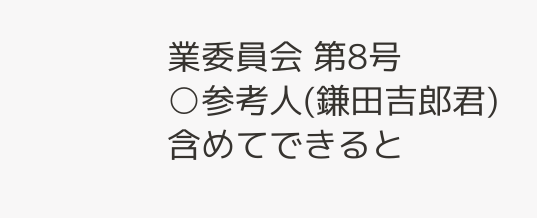業委員会 第8号
○参考人(鎌田吉郎君) 含めてできると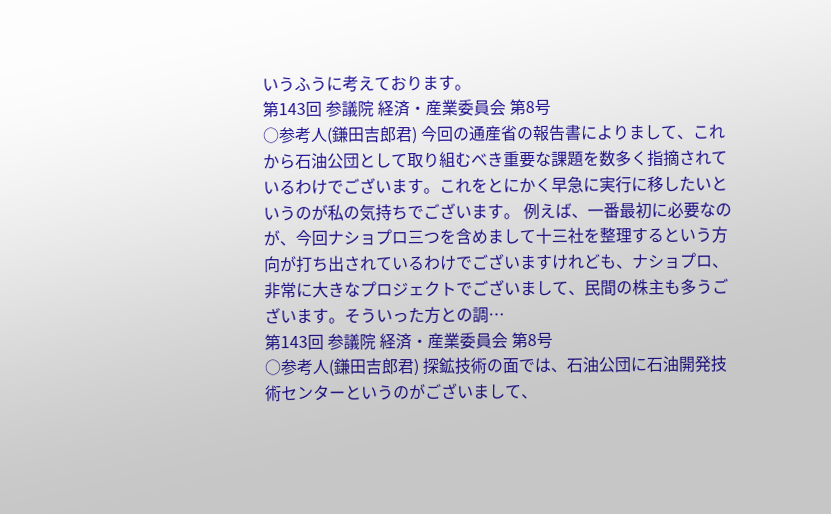いうふうに考えております。
第143回 参議院 経済・産業委員会 第8号
○参考人(鎌田吉郎君) 今回の通産省の報告書によりまして、これから石油公団として取り組むべき重要な課題を数多く指摘されているわけでございます。これをとにかく早急に実行に移したいというのが私の気持ちでございます。 例えば、一番最初に必要なのが、今回ナショプロ三つを含めまして十三社を整理するという方向が打ち出されているわけでございますけれども、ナショプロ、非常に大きなプロジェクトでございまして、民間の株主も多うございます。そういった方との調…
第143回 参議院 経済・産業委員会 第8号
○参考人(鎌田吉郎君) 探鉱技術の面では、石油公団に石油開発技術センターというのがございまして、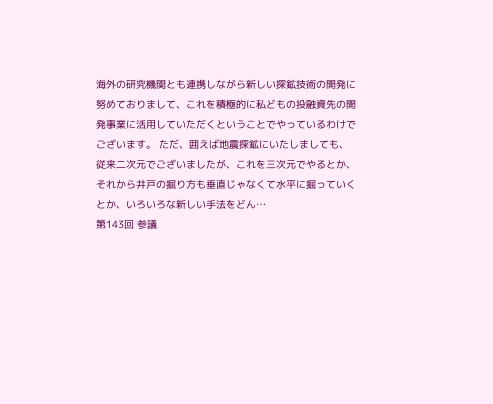海外の研究機関とも連携しながら新しい探鉱技術の開発に努めておりまして、これを積極的に私どもの投融資先の開発事業に活用していただくということでやっているわけでございます。 ただ、囲えば地震探鉱にいたしましても、従来二次元でございましたが、これを三次元でやるとか、それから井戸の掘り方も垂直じゃなくて水平に掘っていくとか、いろいろな新しい手法をどん…
第143回 参議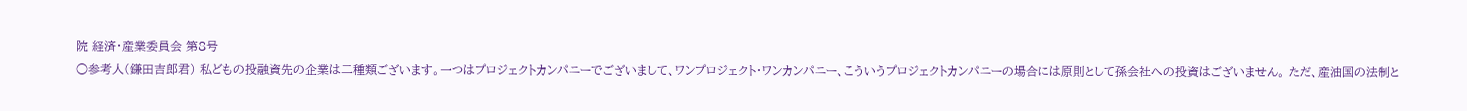院 経済・産業委員会 第8号
○参考人(鎌田吉郎君) 私どもの投融資先の企業は二種類ございます。一つはプロジェクトカンパニーでございまして、ワンプロジェクト・ワンカンパニー、こういうプロジェクトカンパニーの場合には原則として孫会社への投資はございません。 ただ、産油国の法制と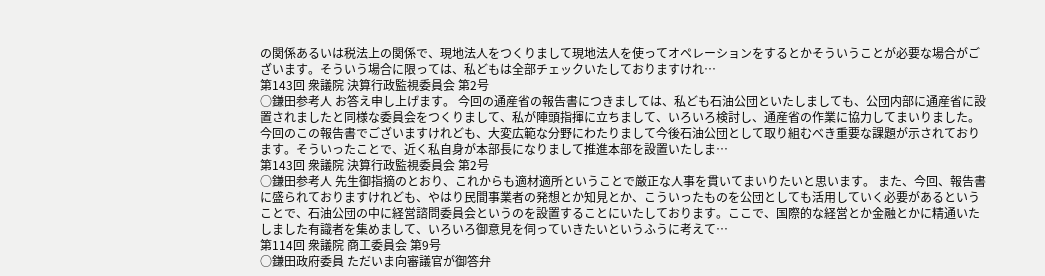の関係あるいは税法上の関係で、現地法人をつくりまして現地法人を使ってオペレーションをするとかそういうことが必要な場合がございます。そういう場合に限っては、私どもは全部チェックいたしておりますけれ…
第143回 衆議院 決算行政監視委員会 第2号
○鎌田参考人 お答え申し上げます。 今回の通産省の報告書につきましては、私ども石油公団といたしましても、公団内部に通産省に設置されましたと同様な委員会をつくりまして、私が陣頭指揮に立ちまして、いろいろ検討し、通産省の作業に協力してまいりました。今回のこの報告書でございますけれども、大変広範な分野にわたりまして今後石油公団として取り組むべき重要な課題が示されております。そういったことで、近く私自身が本部長になりまして推進本部を設置いたしま…
第143回 衆議院 決算行政監視委員会 第2号
○鎌田参考人 先生御指摘のとおり、これからも適材適所ということで厳正な人事を貫いてまいりたいと思います。 また、今回、報告書に盛られておりますけれども、やはり民間事業者の発想とか知見とか、こういったものを公団としても活用していく必要があるということで、石油公団の中に経営諮問委員会というのを設置することにいたしております。ここで、国際的な経営とか金融とかに精通いたしました有識者を集めまして、いろいろ御意見を伺っていきたいというふうに考えて…
第114回 衆議院 商工委員会 第9号
○鎌田政府委員 ただいま向審議官が御答弁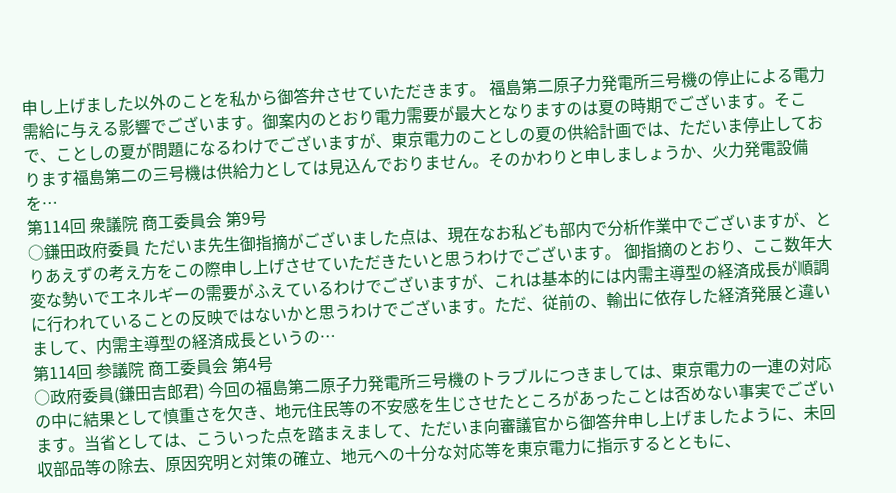申し上げました以外のことを私から御答弁させていただきます。 福島第二原子力発電所三号機の停止による電力需給に与える影響でございます。御案内のとおり電力需要が最大となりますのは夏の時期でございます。そこで、ことしの夏が問題になるわけでございますが、東京電力のことしの夏の供給計画では、ただいま停止しております福島第二の三号機は供給力としては見込んでおりません。そのかわりと申しましょうか、火力発電設備を…
第114回 衆議院 商工委員会 第9号
○鎌田政府委員 ただいま先生御指摘がございました点は、現在なお私ども部内で分析作業中でございますが、とりあえずの考え方をこの際申し上げさせていただきたいと思うわけでございます。 御指摘のとおり、ここ数年大変な勢いでエネルギーの需要がふえているわけでございますが、これは基本的には内需主導型の経済成長が順調に行われていることの反映ではないかと思うわけでございます。ただ、従前の、輸出に依存した経済発展と違いまして、内需主導型の経済成長というの…
第114回 参議院 商工委員会 第4号
○政府委員(鎌田吉郎君) 今回の福島第二原子力発電所三号機のトラブルにつきましては、東京電力の一連の対応の中に結果として慎重さを欠き、地元住民等の不安感を生じさせたところがあったことは否めない事実でございます。当省としては、こういった点を踏まえまして、ただいま向審議官から御答弁申し上げましたように、未回収部品等の除去、原因究明と対策の確立、地元への十分な対応等を東京電力に指示するとともに、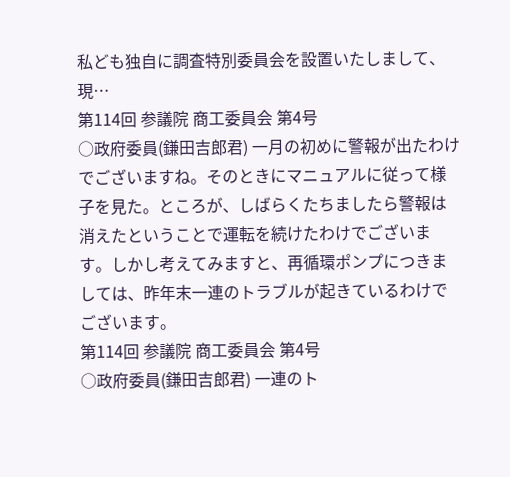私ども独自に調査特別委員会を設置いたしまして、現…
第114回 参議院 商工委員会 第4号
○政府委員(鎌田吉郎君) 一月の初めに警報が出たわけでございますね。そのときにマニュアルに従って様子を見た。ところが、しばらくたちましたら警報は消えたということで運転を続けたわけでございます。しかし考えてみますと、再循環ポンプにつきましては、昨年末一連のトラブルが起きているわけでございます。
第114回 参議院 商工委員会 第4号
○政府委員(鎌田吉郎君) 一連のト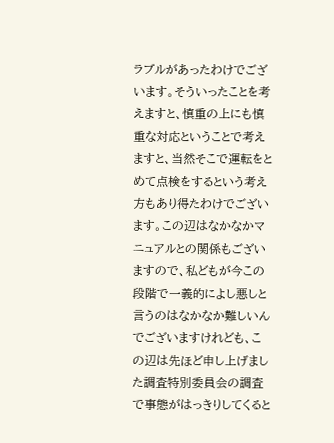ラブルがあったわけでございます。そういったことを考えますと、慎重の上にも慎重な対応ということで考えますと、当然そこで運転をとめて点検をするという考え方もあり得たわけでございます。この辺はなかなかマニュアルとの関係もございますので、私どもが今この段階で一義的によし悪しと言うのはなかなか難しいんでございますけれども、この辺は先ほど申し上げました調査特別委員会の調査で事態がはっきりしてくると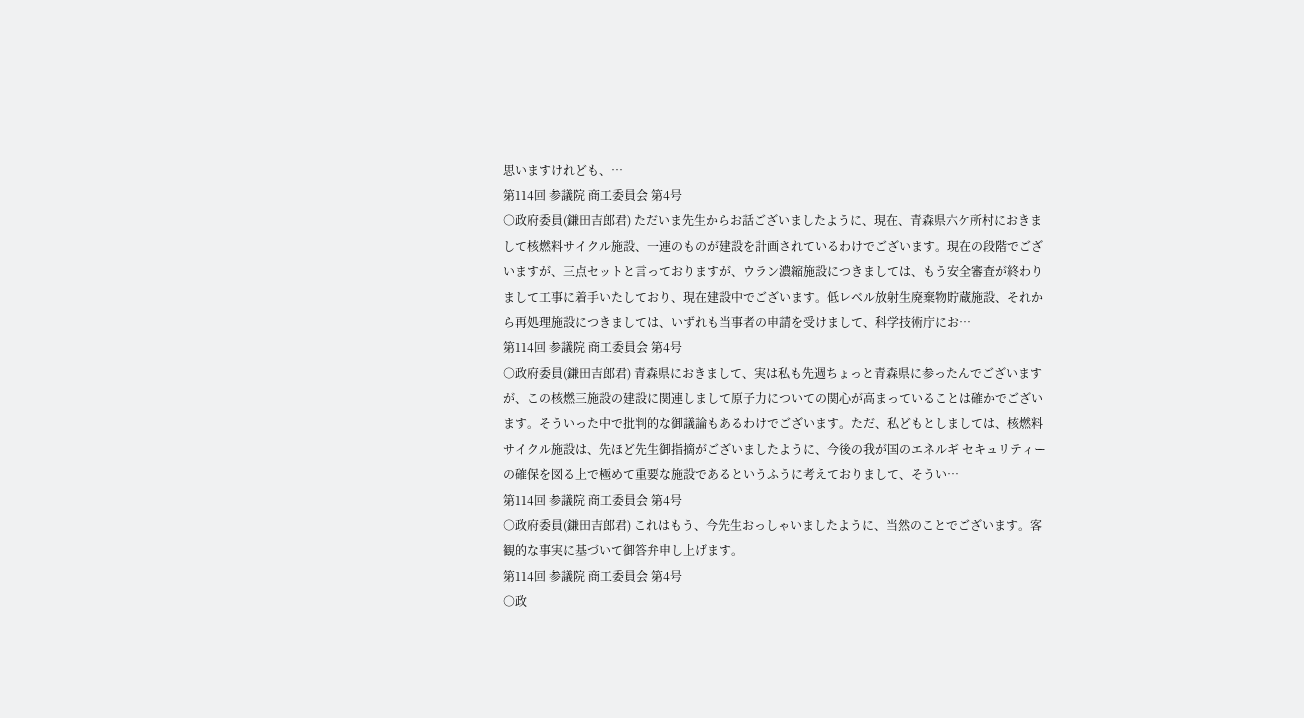思いますけれども、…
第114回 参議院 商工委員会 第4号
○政府委員(鎌田吉郎君) ただいま先生からお話ございましたように、現在、青森県六ケ所村におきまして核燃料サイクル施設、一連のものが建設を計画されているわけでございます。現在の段階でございますが、三点セットと言っておりますが、ウラン濃縮施設につきましては、もう安全審査が終わりまして工事に着手いたしており、現在建設中でございます。低レベル放射生廃棄物貯蔵施設、それから再処理施設につきましては、いずれも当事者の申請を受けまして、科学技術庁にお…
第114回 参議院 商工委員会 第4号
○政府委員(鎌田吉郎君) 青森県におきまして、実は私も先週ちょっと青森県に参ったんでございますが、この核燃三施設の建設に関連しまして原子力についての関心が高まっていることは確かでございます。そういった中で批判的な御議論もあるわけでございます。ただ、私どもとしましては、核燃料サイクル施設は、先ほど先生御指摘がございましたように、今後の我が国のエネルギ セキュリティーの確保を図る上で極めて重要な施設であるというふうに考えておりまして、そうい…
第114回 参議院 商工委員会 第4号
○政府委員(鎌田吉郎君) これはもう、今先生おっしゃいましたように、当然のことでございます。客観的な事実に基づいて御答弁申し上げます。
第114回 参議院 商工委員会 第4号
○政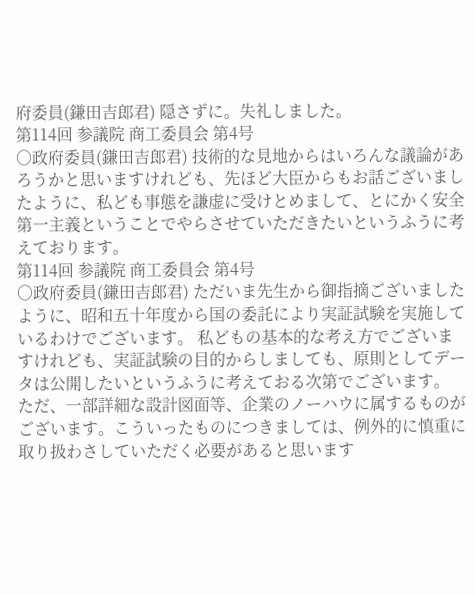府委員(鎌田吉郎君) 隠さずに。失礼しました。
第114回 参議院 商工委員会 第4号
○政府委員(鎌田吉郎君) 技術的な見地からはいろんな議論があろうかと思いますけれども、先ほど大臣からもお話ございましたように、私ども事態を謙虚に受けとめまして、とにかく安全第一主義ということでやらさせていただきたいというふうに考えております。
第114回 参議院 商工委員会 第4号
○政府委員(鎌田吉郎君) ただいま先生から御指摘ございましたように、昭和五十年度から国の委託により実証試験を実施しているわけでございます。 私どもの基本的な考え方でございますけれども、実証試験の目的からしましても、原則としてデータは公開したいというふうに考えておる次第でございます。 ただ、一部詳細な設計図面等、企業のノーハウに属するものがございます。こういったものにつきましては、例外的に慎重に取り扱わさしていただく必要があると思います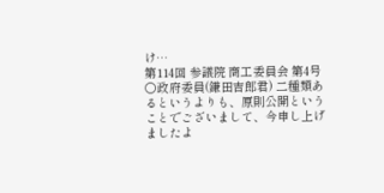け…
第114回 参議院 商工委員会 第4号
○政府委員(鎌田吉郎君) 二種類あるというよりも、原則公開ということでございまして、今申し上げましたよ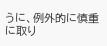うに、例外的に慎重に取り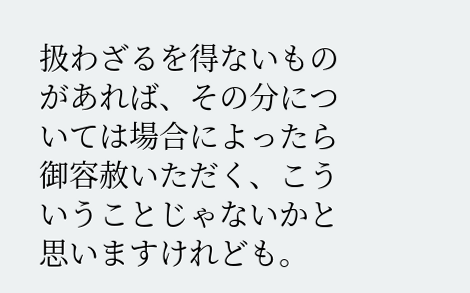扱わざるを得ないものがあれば、その分については場合によったら御容赦いただく、こういうことじゃないかと思いますけれども。